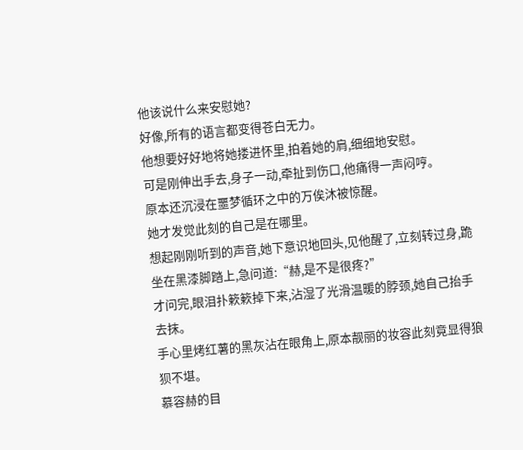他该说什么来安慰她?
好像,所有的语言都变得苍白无力。
他想要好好地将她搂进怀里,拍着她的肩,细细地安慰。
可是刚伸出手去,身子一动,牵扯到伤口,他痛得一声闷哼。
原本还沉浸在噩梦循环之中的万俟沐被惊醒。
她才发觉此刻的自己是在哪里。
想起刚刚听到的声音,她下意识地回头,见他醒了,立刻转过身,跪坐在黑漆脚踏上,急问道:“赫,是不是很疼?”
才问完,眼泪扑簌簌掉下来,沾湿了光滑温暖的脖颈,她自己抬手去抹。
手心里烤红薯的黑灰沾在眼角上,原本靓丽的妆容此刻竟显得狼狈不堪。
慕容赫的目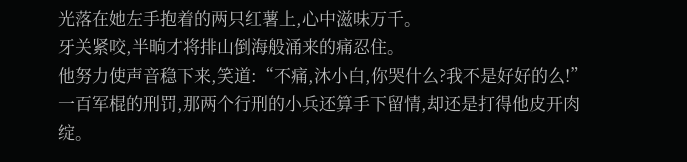光落在她左手抱着的两只红薯上,心中滋味万千。
牙关紧咬,半晌才将排山倒海般涌来的痛忍住。
他努力使声音稳下来,笑道:“不痛,沐小白,你哭什么?我不是好好的么!”
一百军棍的刑罚,那两个行刑的小兵还算手下留情,却还是打得他皮开肉绽。